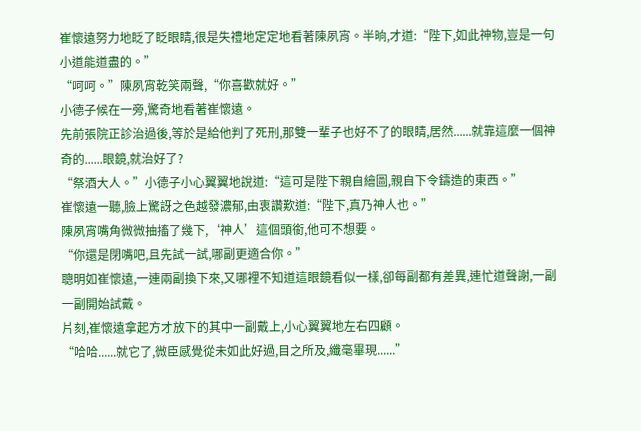崔懷遠努力地眨了眨眼睛,很是失禮地定定地看著陳夙宵。半晌,才道:“陛下,如此神物,豈是一句小道能道盡的。”
“呵呵。”陳夙宵乾笑兩聲,“你喜歡就好。”
小德子候在一旁,驚奇地看著崔懷遠。
先前張院正診治過後,等於是給他判了死刑,那雙一輩子也好不了的眼睛,居然......就靠這麼一個神奇的......眼鏡,就治好了?
“祭酒大人。”小德子小心翼翼地說道:“這可是陛下親自繪圖,親自下令鑄造的東西。”
崔懷遠一聽,臉上驚訝之色越發濃郁,由衷讚歎道:“陛下,真乃神人也。”
陳夙宵嘴角微微抽搐了幾下,‘神人’這個頭銜,他可不想要。
“你還是閉嘴吧,且先試一試,哪副更適合你。”
聰明如崔懷遠,一連兩副換下來,又哪裡不知道這眼鏡看似一樣,卻每副都有差異,連忙道聲謝,一副一副開始試戴。
片刻,崔懷遠拿起方才放下的其中一副戴上,小心翼翼地左右四顧。
“哈哈......就它了,微臣感覺從未如此好過,目之所及,纖毫畢現......”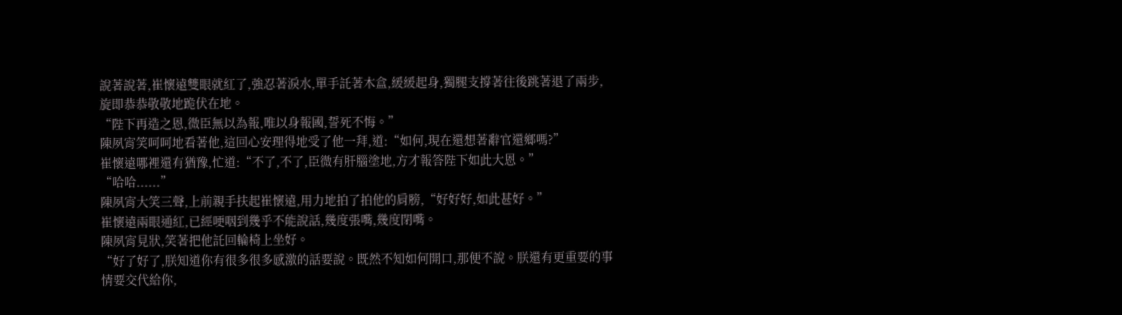說著說著,崔懷遠雙眼就紅了,強忍著淚水,單手託著木盒,緩緩起身,獨腿支撐著往後跳著退了兩步,旋即恭恭敬敬地跪伏在地。
“陛下再造之恩,微臣無以為報,唯以身報國,誓死不悔。”
陳夙宵笑呵呵地看著他,這回心安理得地受了他一拜,道:“如何,現在還想著辭官還鄉嗎?”
崔懷遠哪裡還有猶豫,忙道:“不了,不了,臣微有肝腦塗地,方才報答陛下如此大恩。”
“哈哈......”
陳夙宵大笑三聲,上前親手扶起崔懷遠,用力地拍了拍他的肩膀,“好好好,如此甚好。”
崔懷遠兩眼通紅,已經哽咽到幾乎不能說話,幾度張嘴,幾度閉嘴。
陳夙宵見狀,笑著把他託回輪椅上坐好。
“好了好了,朕知道你有很多很多感激的話要說。既然不知如何開口,那便不說。朕還有更重要的事情要交代給你,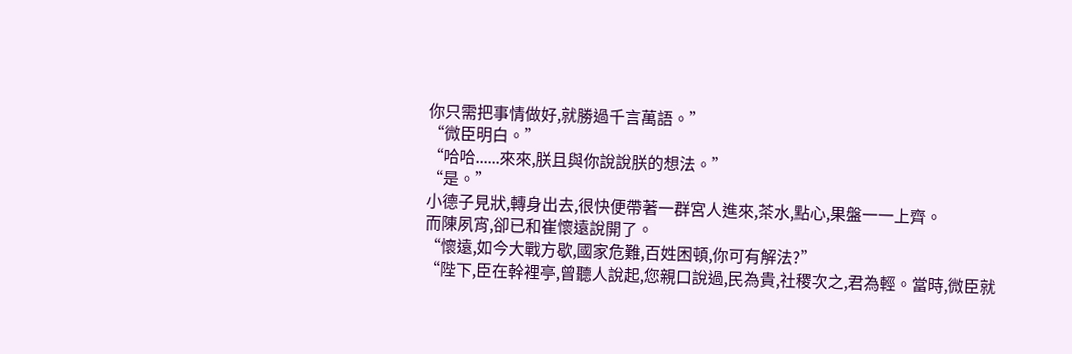你只需把事情做好,就勝過千言萬語。”
“微臣明白。”
“哈哈......來來,朕且與你說說朕的想法。”
“是。”
小德子見狀,轉身出去,很快便帶著一群宮人進來,茶水,點心,果盤一一上齊。
而陳夙宵,卻已和崔懷遠說開了。
“懷遠,如今大戰方歇,國家危難,百姓困頓,你可有解法?”
“陛下,臣在幹裡亭,曾聽人說起,您親口說過,民為貴,社稷次之,君為輕。當時,微臣就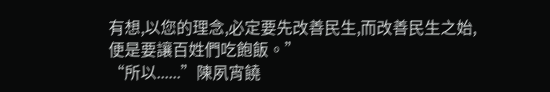有想,以您的理念,必定要先改善民生,而改善民生之始,便是要讓百姓們吃飽飯。”
“所以......”陳夙宵饒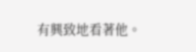有興致地看著他。